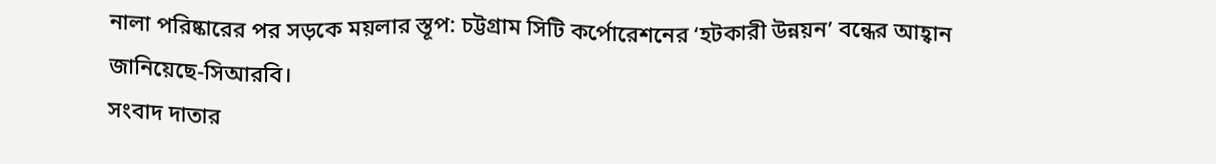নালা পরিষ্কারের পর সড়কে ময়লার স্তূপ: চট্টগ্রাম সিটি কর্পোরেশনের ‘হটকারী উন্নয়ন’ বন্ধের আহ্বান জানিয়েছে-সিআরবি।
সংবাদ দাতার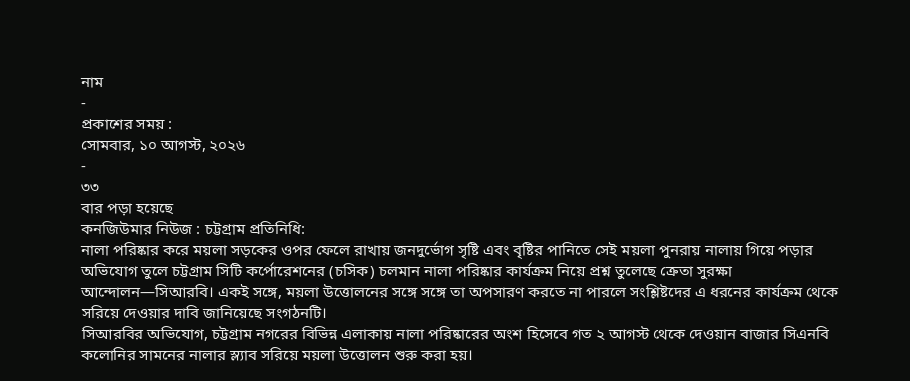নাম
-
প্রকাশের সময় :
সোমবার, ১০ আগস্ট, ২০২৬
-
৩৩
বার পড়া হয়েছে
কনজিউমার নিউজ : চট্টগ্রাম প্রতিনিধি:
নালা পরিষ্কার করে ময়লা সড়কের ওপর ফেলে রাখায় জনদুর্ভোগ সৃষ্টি এবং বৃষ্টির পানিতে সেই ময়লা পুনরায় নালায় গিয়ে পড়ার অভিযোগ তুলে চট্টগ্রাম সিটি কর্পোরেশনের (চসিক) চলমান নালা পরিষ্কার কার্যক্রম নিয়ে প্রশ্ন তুলেছে ক্রেতা সুরক্ষা আন্দোলন—সিআরবি। একই সঙ্গে, ময়লা উত্তোলনের সঙ্গে সঙ্গে তা অপসারণ করতে না পারলে সংশ্লিষ্টদের এ ধরনের কার্যক্রম থেকে সরিয়ে দেওয়ার দাবি জানিয়েছে সংগঠনটি।
সিআরবির অভিযোগ, চট্টগ্রাম নগরের বিভিন্ন এলাকায় নালা পরিষ্কারের অংশ হিসেবে গত ২ আগস্ট থেকে দেওয়ান বাজার সিএনবি কলোনির সামনের নালার স্ল্যাব সরিয়ে ময়লা উত্তোলন শুরু করা হয়।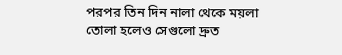পরপর তিন দিন নালা থেকে ময়লা তোলা হলেও সেগুলো দ্রুত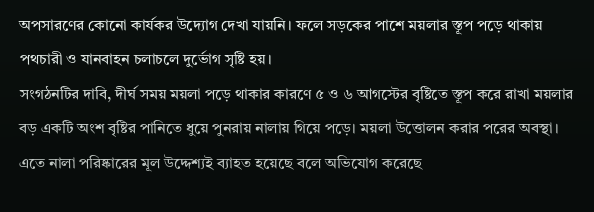অপসারণের কোনো কার্যকর উদ্যোগ দেখা যায়নি। ফলে সড়কের পাশে ময়লার স্তূপ পড়ে থাকায় পথচারী ও যানবাহন চলাচলে দুর্ভোগ সৃষ্টি হয়।
সংগঠনটির দাবি, দীর্ঘ সময় ময়লা পড়ে থাকার কারণে ৫ ও ৬ আগস্টের বৃষ্টিতে স্তূপ করে রাখা ময়লার বড় একটি অংশ বৃষ্টির পানিতে ধুয়ে পুনরায় নালায় গিয়ে পড়ে। ময়লা উত্তোলন করার পরের অবস্থা। এতে নালা পরিষ্কারের মূল উদ্দেশ্যই ব্যাহত হয়েছে বলে অভিযোগ করেছে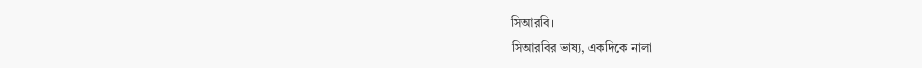সিআরবি।
সিআরবির ভাষ্য, একদিকে নালা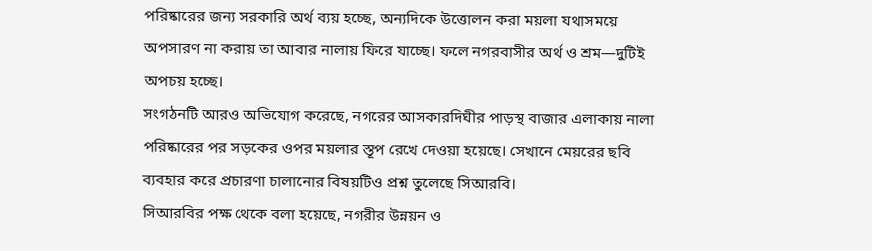পরিষ্কারের জন্য সরকারি অর্থ ব্যয় হচ্ছে, অন্যদিকে উত্তোলন করা ময়লা যথাসময়ে অপসারণ না করায় তা আবার নালায় ফিরে যাচ্ছে। ফলে নগরবাসীর অর্থ ও শ্রম—দুটিই অপচয় হচ্ছে।
সংগঠনটি আরও অভিযোগ করেছে, নগরের আসকারদিঘীর পাড়স্থ বাজার এলাকায় নালা পরিষ্কারের পর সড়কের ওপর ময়লার স্তূপ রেখে দেওয়া হয়েছে। সেখানে মেয়রের ছবি ব্যবহার করে প্রচারণা চালানোর বিষয়টিও প্রশ্ন তুলেছে সিআরবি।
সিআরবির পক্ষ থেকে বলা হয়েছে, নগরীর উন্নয়ন ও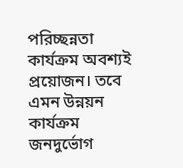পরিচ্ছন্নতা কার্যক্রম অবশ্যই প্রয়োজন। তবে এমন উন্নয়ন কার্যক্রম জনদুর্ভোগ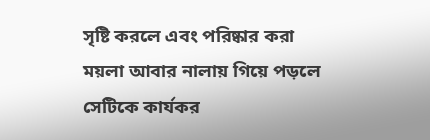সৃষ্টি করলে এবং পরিষ্কার করা ময়লা আবার নালায় গিয়ে পড়লে সেটিকে কার্যকর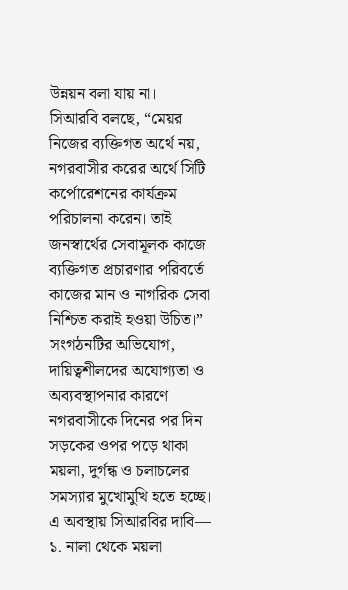উন্নয়ন বলা যায় না।
সিআরবি বলছে, “মেয়র নিজের ব্যক্তিগত অর্থে নয়, নগরবাসীর করের অর্থে সিটি কর্পোরেশনের কার্যক্রম পরিচালনা করেন। তাই জনস্বার্থের সেবামূলক কাজে ব্যক্তিগত প্রচারণার পরিবর্তে কাজের মান ও নাগরিক সেবা নিশ্চিত করাই হওয়া উচিত।”
সংগঠনটির অভিযোগ, দায়িত্বশীলদের অযোগ্যতা ও অব্যবস্থাপনার কারণে নগরবাসীকে দিনের পর দিন সড়কের ওপর পড়ে থাকা ময়লা, দুর্গন্ধ ও চলাচলের সমস্যার মুখোমুখি হতে হচ্ছে।
এ অবস্থায় সিআরবির দাবি—
১. নালা থেকে ময়লা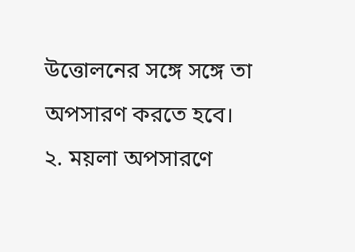উত্তোলনের সঙ্গে সঙ্গে তা অপসারণ করতে হবে।
২. ময়লা অপসারণে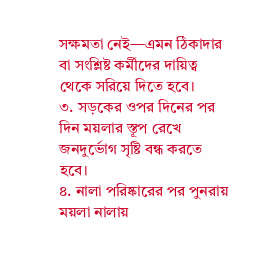সক্ষমতা নেই—এমন ঠিকাদার বা সংশ্লিষ্ট কর্মীদের দায়িত্ব থেকে সরিয়ে দিতে হবে।
৩. সড়কের ওপর দিনের পর দিন ময়লার স্তূপ রেখে জনদুর্ভোগ সৃষ্টি বন্ধ করতে হবে।
৪. নালা পরিষ্কারের পর পুনরায় ময়লা নালায়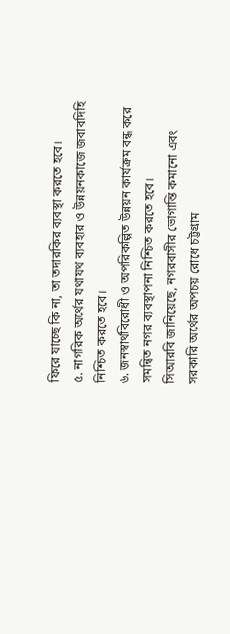ফিরে যাচ্ছে কি না, তা তদারকির ব্যবস্থা করতে হবে।
৫. নাগরিক অর্থের যথাযথ ব্যবহার ও উন্নয়নকাজে জবাবদিহি নিশ্চিত করতে হবে।
৬. জনস্বার্থবিরোধী ও অপরিকল্পিত উন্নয়ন কার্যক্রম বন্ধ করে সমন্বিত নগর ব্যবস্থাপনা নিশ্চিত করতে হবে।
সিআরবি জানিয়েছে, নগরবাসীর ভোগান্তি কমানো এবং সরকারি অর্থের অপচয় রোধে চট্টগ্রাম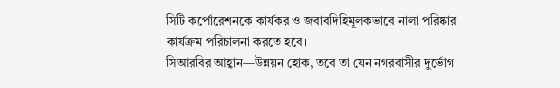সিটি কর্পোরেশনকে কার্যকর ও জবাবদিহিমূলকভাবে নালা পরিষ্কার কার্যক্রম পরিচালনা করতে হবে।
সিআরবির আহ্বান—উন্নয়ন হোক, তবে তা যেন নগরবাসীর দুর্ভোগ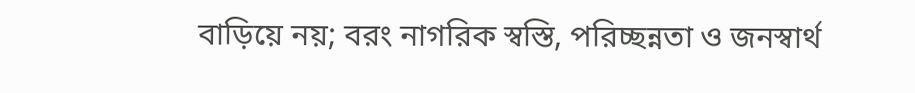বাড়িয়ে নয়; বরং নাগরিক স্বস্তি, পরিচ্ছন্নতা ও জনস্বার্থ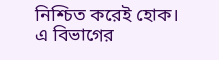নিশ্চিত করেই হোক।
এ বিভাগের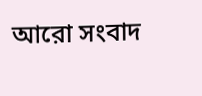আরো সংবাদ